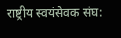राष्ट्रीय स्वयंसेवक संघ: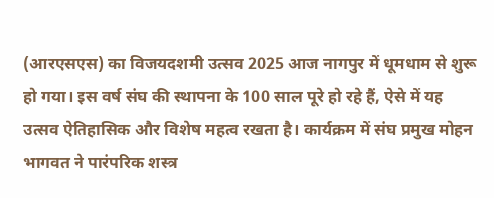(आरएसएस) का विजयदशमी उत्सव 2025 आज नागपुर में धूमधाम से शुरू हो गया। इस वर्ष संघ की स्थापना के 100 साल पूरे हो रहे हैं, ऐसे में यह उत्सव ऐतिहासिक और विशेष महत्व रखता है। कार्यक्रम में संघ प्रमुख मोहन भागवत ने पारंपरिक शस्त्र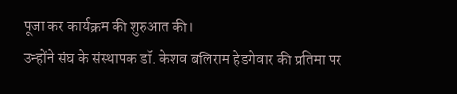पूजा कर कार्यक्रम की शुरुआत की।
उन्होंने संघ के संस्थापक डॉ. केशव बलिराम हेडगेवार की प्रतिमा पर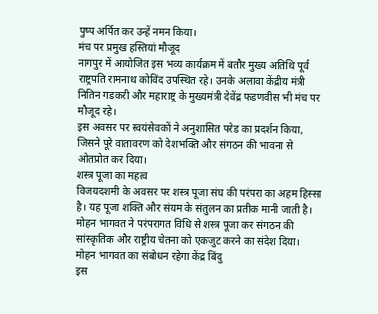पुष्प अर्पित कर उन्हें नमन किया।
मंच पर प्रमुख हस्तियां मौजूद
नागपुर में आयोजित इस भव्य कार्यक्रम में बतौर मुख्य अतिथि पूर्व राष्ट्रपति रामनाथ कोविंद उपस्थित रहे। उनके अलावा केंद्रीय मंत्री नितिन गडकरी और महाराष्ट्र के मुख्यमंत्री देवेंद्र फडणवीस भी मंच पर मौजूद रहे।
इस अवसर पर स्वयंसेवकों ने अनुशासित परेड का प्रदर्शन किया, जिसने पूरे वातावरण को देशभक्ति और संगठन की भावना से ओतप्रोत कर दिया।
शस्त्र पूजा का महत्व
विजयदशमी के अवसर पर शस्त्र पूजा संघ की परंपरा का अहम हिस्सा है। यह पूजा शक्ति और संयम के संतुलन का प्रतीक मानी जाती है। मोहन भागवत ने परंपरागत विधि से शस्त्र पूजा कर संगठन की सांस्कृतिक और राष्ट्रीय चेतना को एकजुट करने का संदेश दिया।
मोहन भागवत का संबोधन रहेगा केंद्र बिंदु
इस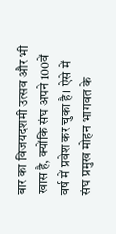बार का विजयदशमी उत्सव और भी खास है, क्योंकि संघ अपने 100वें वर्ष में प्रवेश कर चुका है। ऐसे में संघ प्रमुख मोहन भागवत के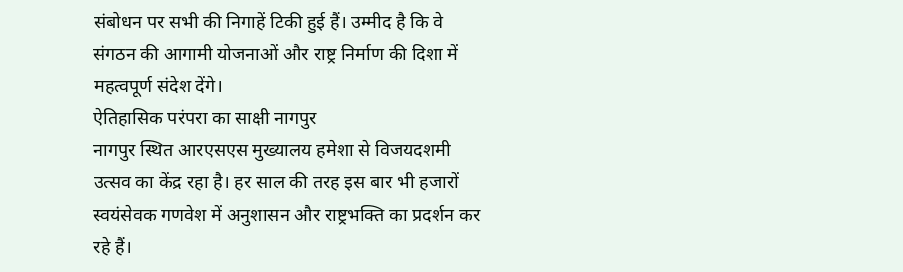संबोधन पर सभी की निगाहें टिकी हुई हैं। उम्मीद है कि वे संगठन की आगामी योजनाओं और राष्ट्र निर्माण की दिशा में महत्वपूर्ण संदेश देंगे।
ऐतिहासिक परंपरा का साक्षी नागपुर
नागपुर स्थित आरएसएस मुख्यालय हमेशा से विजयदशमी उत्सव का केंद्र रहा है। हर साल की तरह इस बार भी हजारों स्वयंसेवक गणवेश में अनुशासन और राष्ट्रभक्ति का प्रदर्शन कर रहे हैं।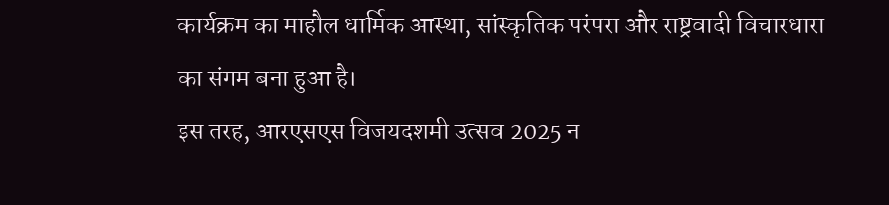कार्यक्रम का माहौल धार्मिक आस्था, सांस्कृतिक परंपरा और राष्ट्रवादी विचारधारा का संगम बना हुआ है।
इस तरह, आरएसएस विजयदशमी उत्सव 2025 न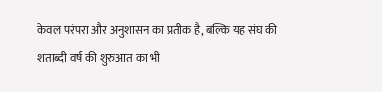केवल परंपरा और अनुशासन का प्रतीक है, बल्कि यह संघ की शताब्दी वर्ष की शुरुआत का भी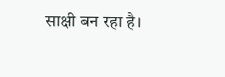साक्षी बन रहा है।